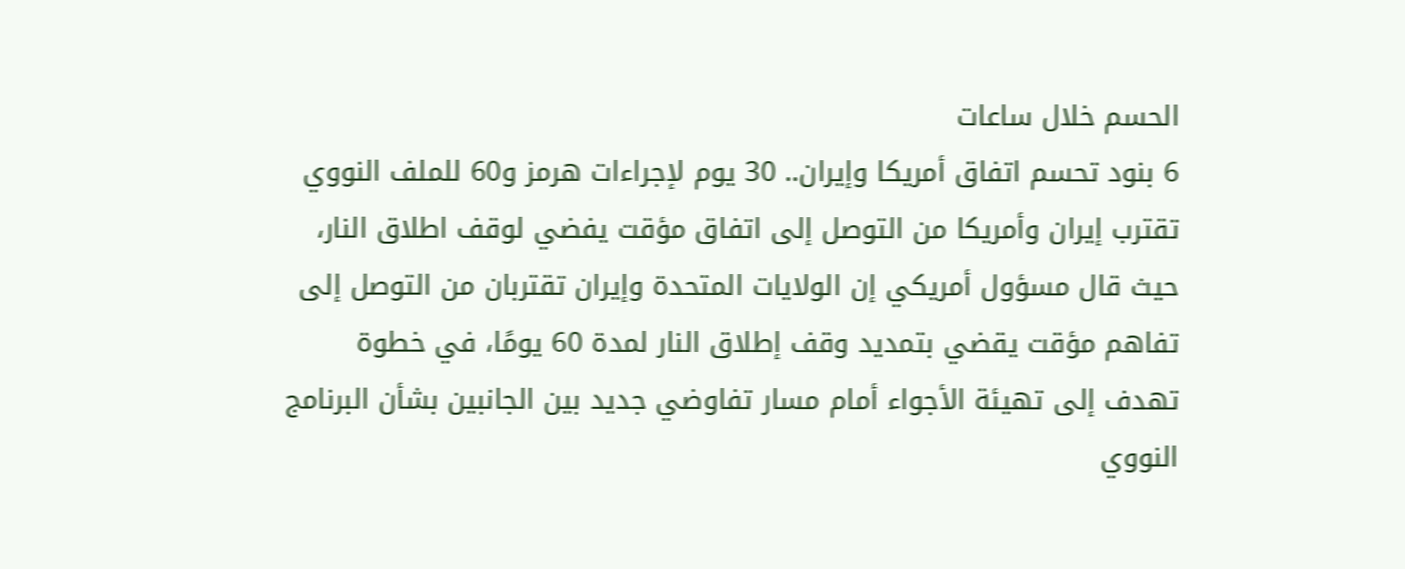الحسم خلال ساعات
6 بنود تحسم اتفاق أمريكا وإيران.. 30 يوم لإجراءات هرمز و60 للملف النووي
تقترب إيران وأمريكا من التوصل إلى اتفاق مؤقت يفضي لوقف اطلاق النار، حيث قال مسؤول أمريكي إن الولايات المتحدة وإيران تقتربان من التوصل إلى تفاهم مؤقت يقضي بتمديد وقف إطلاق النار لمدة 60 يومًا، في خطوة تهدف إلى تهيئة الأجواء أمام مسار تفاوضي جديد بين الجانبين بشأن البرنامج النووي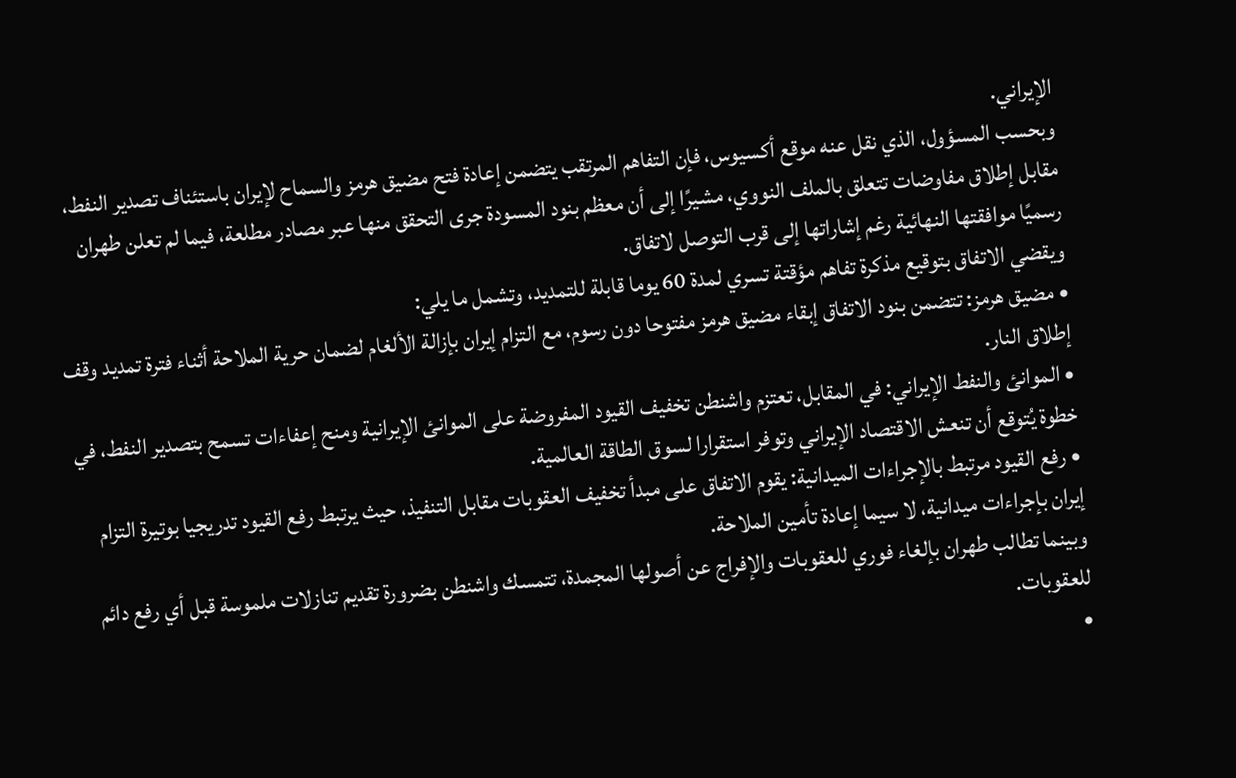الإيراني.
وبحسب المسؤول، الذي نقل عنه موقع أكسيوس، فإن التفاهم المرتقب يتضمن إعادة فتح مضيق هرمز والسماح لإيران باستئناف تصدير النفط، مقابل إطلاق مفاوضات تتعلق بالملف النووي، مشيرًا إلى أن معظم بنود المسودة جرى التحقق منها عبر مصادر مطلعة، فيما لم تعلن طهران رسميًا موافقتها النهائية رغم إشاراتها إلى قرب التوصل لاتفاق.
ويقضي الاتفاق بتوقيع مذكرة تفاهم مؤقتة تسري لمدة 60 يوما قابلة للتمديد، وتشمل ما يلي:
• مضيق هرمز: تتضمن بنود الاتفاق إبقاء مضيق هرمز مفتوحا دون رسوم، مع التزام إيران بإزالة الألغام لضمان حرية الملاحة أثناء فترة تمديد وقف إطلاق النار.
• الموانئ والنفط الإيراني: في المقابل، تعتزم واشنطن تخفيف القيود المفروضة على الموانئ الإيرانية ومنح إعفاءات تسمح بتصدير النفط، في خطوة يُتوقع أن تنعش الاقتصاد الإيراني وتوفر استقرارا لسوق الطاقة العالمية.
• رفع القيود مرتبط بالإجراءات الميدانية: يقوم الاتفاق على مبدأ تخفيف العقوبات مقابل التنفيذ، حيث يرتبط رفع القيود تدريجيا بوتيرة التزام إيران بإجراءات ميدانية، لا سيما إعادة تأمين الملاحة.
وبينما تطالب طهران بإلغاء فوري للعقوبات والإفراج عن أصولها المجمدة، تتمسك واشنطن بضرورة تقديم تنازلات ملموسة قبل أي رفع دائم للعقوبات.
•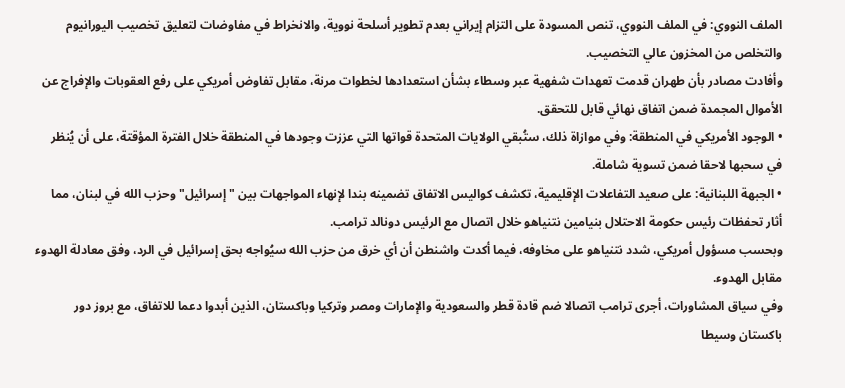الملف النووي: في الملف النووي، تنص المسودة على التزام إيراني بعدم تطوير أسلحة نووية، والانخراط في مفاوضات لتعليق تخصيب اليورانيوم والتخلص من المخزون عالي التخصيب.
وأفادت مصادر بأن طهران قدمت تعهدات شفهية عبر وسطاء بشأن استعدادها لخطوات مرنة، مقابل تفاوض أمريكي على رفع العقوبات والإفراج عن الأموال المجمدة ضمن اتفاق نهائي قابل للتحقق.
• الوجود الأمريكي في المنطقة: وفي موازاة ذلك، ستُبقي الولايات المتحدة قواتها التي عززت وجودها في المنطقة خلال الفترة المؤقتة، على أن يُنظر في سحبها لاحقا ضمن تسوية شاملة.
• الجبهة اللبنانية: على صعيد التفاعلات الإقليمية، تكشف كواليس الاتفاق تضمينه بندا لإنهاء المواجهات بين "إسرائيل" وحزب الله في لبنان، مما أثار تحفظات رئيس حكومة الاحتلال بنيامين نتنياهو خلال اتصال مع الرئيس دونالد ترامب.
وبحسب مسؤول أمريكي، شدد نتنياهو على مخاوفه، فيما أكدت واشنطن أن أي خرق من حزب الله سيُواجه بحق إسرائيل في الرد، وفق معادلة الهدوء مقابل الهدوء.
وفي سياق المشاورات، أجرى ترامب اتصالا ضم قادة قطر والسعودية والإمارات ومصر وتركيا وباكستان، الذين أبدوا دعما للاتفاق، مع بروز دور باكستان وسيطا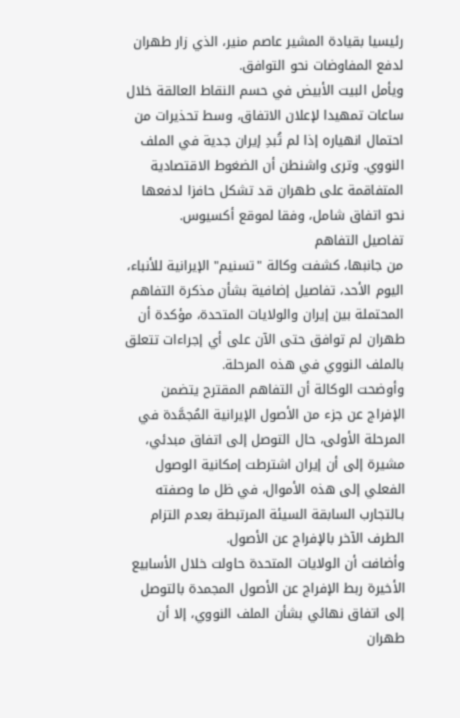رئيسيا بقيادة المشير عاصم منير، الذي زار طهران لدفع المفاوضات نحو التوافق.
ويأمل البيت الأبيض في حسم النقاط العالقة خلال ساعات تمهيدا لإعلان الاتفاق، وسط تحذيرات من احتمال انهياره إذا لم تُبدِ إيران جدية في الملف النووي. وترى واشنطن أن الضغوط الاقتصادية المتفاقمة على طهران قد تشكل حافزا لدفعها نحو اتفاق شامل، وفقا لموقع أكسيوس.
تفاصيل التفاهم
من جانبها، كشفت وكالة "تسنيم" الإيرانية للأنباء، اليوم الأحد، تفاصيل إضافية بشأن مذكرة التفاهم المحتملة بين إيران والولايات المتحدة، مؤكدة أن طهران لم توافق حتى الآن على أي إجراءات تتعلق بالملف النووي في هذه المرحلة.
وأوضحت الوكالة أن التفاهم المقترح يتضمن الإفراج عن جزء من الأصول الإيرانية المُجمَّدة في المرحلة الأولى، حال التوصل إلى اتفاق مبدئي، مشيرة إلى أن إيران اشترطت إمكانية الوصول الفعلي إلى هذه الأموال، في ظل ما وصفته بـالتجارب السابقة السيئة المرتبطة بعدم التزام الطرف الآخر بالإفراج عن الأصول.
وأضافت أن الولايات المتحدة حاولت خلال الأسابيع الأخيرة ربط الإفراج عن الأصول المجمدة بالتوصل إلى اتفاق نهائي بشأن الملف النووي، إلا أن طهران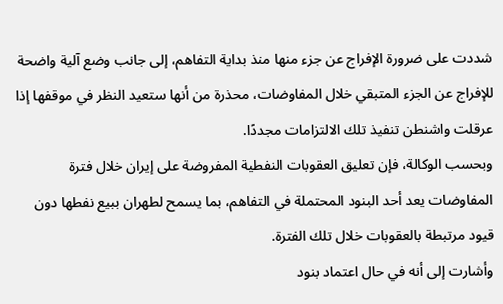شددت على ضرورة الإفراج عن جزء منها منذ بداية التفاهم، إلى جانب وضع آلية واضحة للإفراج عن الجزء المتبقي خلال المفاوضات، محذرة من أنها ستعيد النظر في موقفها إذا عرقلت واشنطن تنفيذ تلك الالتزامات مجددًا.
وبحسب الوكالة، فإن تعليق العقوبات النفطية المفروضة على إيران خلال فترة المفاوضات يعد أحد البنود المحتملة في التفاهم، بما يسمح لطهران ببيع نفطها دون قيود مرتبطة بالعقوبات خلال تلك الفترة.
وأشارت إلى أنه في حال اعتماد بنود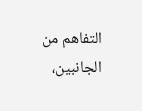التفاهم من الجانبين،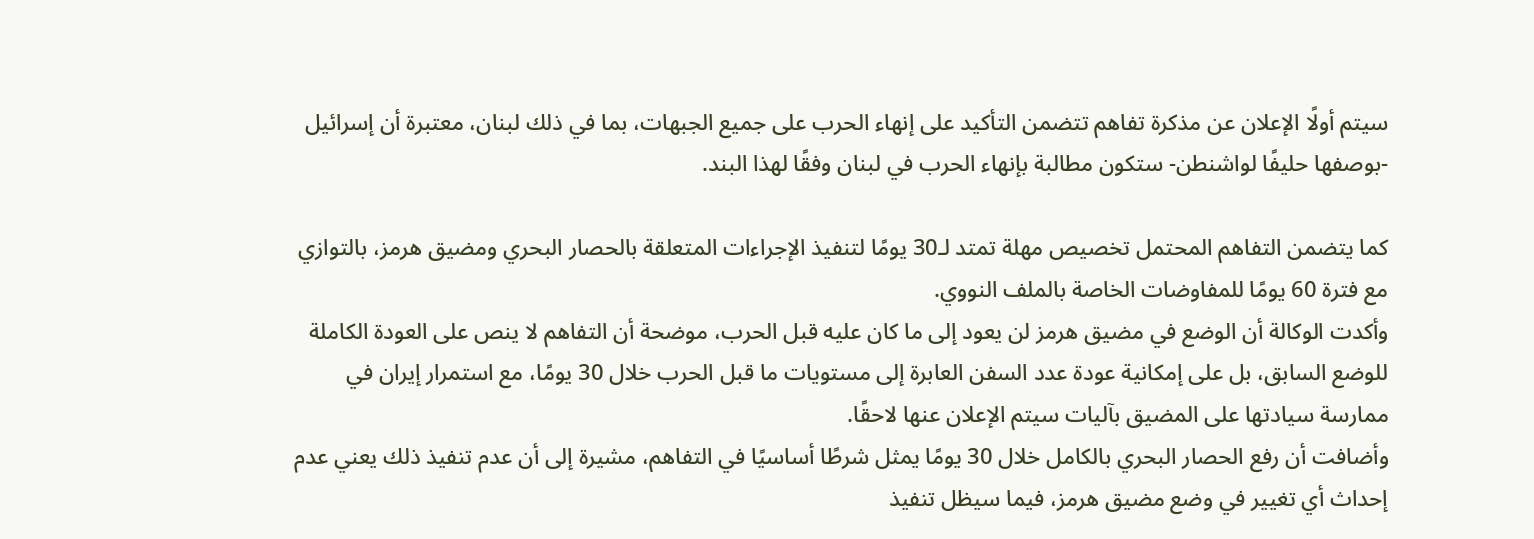سيتم أولًا الإعلان عن مذكرة تفاهم تتضمن التأكيد على إنهاء الحرب على جميع الجبهات، بما في ذلك لبنان، معتبرة أن إسرائيل -بوصفها حليفًا لواشنطن- ستكون مطالبة بإنهاء الحرب في لبنان وفقًا لهذا البند.

كما يتضمن التفاهم المحتمل تخصيص مهلة تمتد لـ30 يومًا لتنفيذ الإجراءات المتعلقة بالحصار البحري ومضيق هرمز، بالتوازي مع فترة 60 يومًا للمفاوضات الخاصة بالملف النووي.
وأكدت الوكالة أن الوضع في مضيق هرمز لن يعود إلى ما كان عليه قبل الحرب، موضحة أن التفاهم لا ينص على العودة الكاملة للوضع السابق، بل على إمكانية عودة عدد السفن العابرة إلى مستويات ما قبل الحرب خلال 30 يومًا، مع استمرار إيران في ممارسة سيادتها على المضيق بآليات سيتم الإعلان عنها لاحقًا.
وأضافت أن رفع الحصار البحري بالكامل خلال 30 يومًا يمثل شرطًا أساسيًا في التفاهم، مشيرة إلى أن عدم تنفيذ ذلك يعني عدم إحداث أي تغيير في وضع مضيق هرمز، فيما سيظل تنفيذ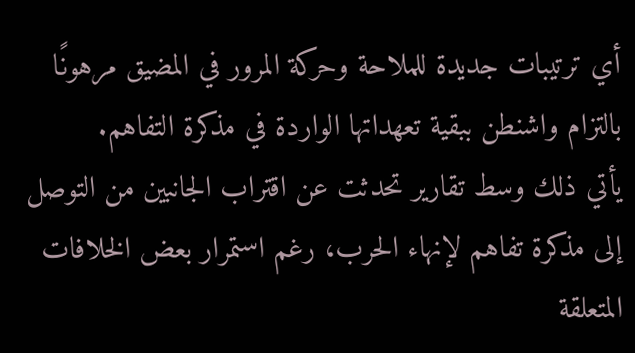أي ترتيبات جديدة للملاحة وحركة المرور في المضيق مرهونًا بالتزام واشنطن ببقية تعهداتها الواردة في مذكرة التفاهم.
يأتي ذلك وسط تقارير تحدثت عن اقتراب الجانبين من التوصل إلى مذكرة تفاهم لإنهاء الحرب، رغم استمرار بعض الخلافات المتعلقة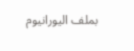بملف اليورانيوم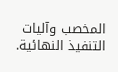المخصب وآليات التنفيذ النهائية.